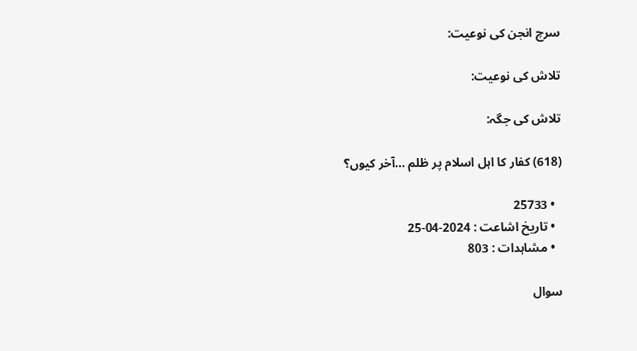سرچ انجن کی نوعیت:

تلاش کی نوعیت:

تلاش کی جگہ:

(618) کفار کا اہل اسلام پر ظلم …آخر کیوں؟

  • 25733
  • تاریخ اشاعت : 2024-04-25
  • مشاہدات : 803

سوال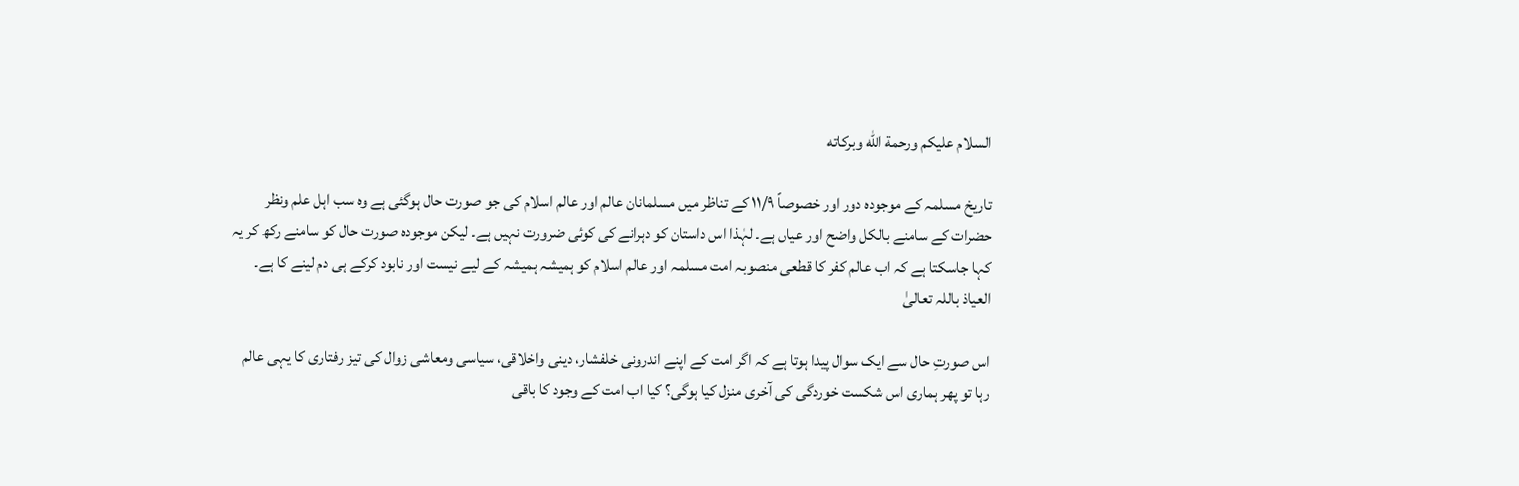السلام عليكم ورحمة الله وبركاته

تاریخ مسلمہ کے موجودہ دور اور خصوصاً ۱۱/۹ کے تناظر میں مسلمانان عالم اور عالم اسلام کی جو صورت حال ہوگئی ہے وہ سب اہل علم ونظر حضرات کے سامنے بالکل واضح اور عیاں ہے۔ لہٰذا اس داستان کو دہرانے کی کوئی ضرورت نہیں ہے۔ لیکن موجودہ صورت حال کو سامنے رکھ کر یہ کہا جاسکتا ہے کہ اب عالم کفر کا قطعی منصوبہ امت مسلمہ اور عالم اسلام کو ہمیشہ ہمیشہ کے لیے نیست اور نابود کرکے ہی دم لینے کا ہے۔ العیاذ باللہ تعالیٰ

اس صورتِ حال سے ایک سوال پیدا ہوتا ہے کہ اگر امت کے اپنے اندرونی خلفشار، دینی واخلاقی، سیاسی ومعاشی زوال کی تیز رفتاری کا یہی عالم رہا تو پھر ہماری اس شکست خوردگی کی آخری منزل کیا ہوگی؟ کیا اب امت کے وجود کا باقی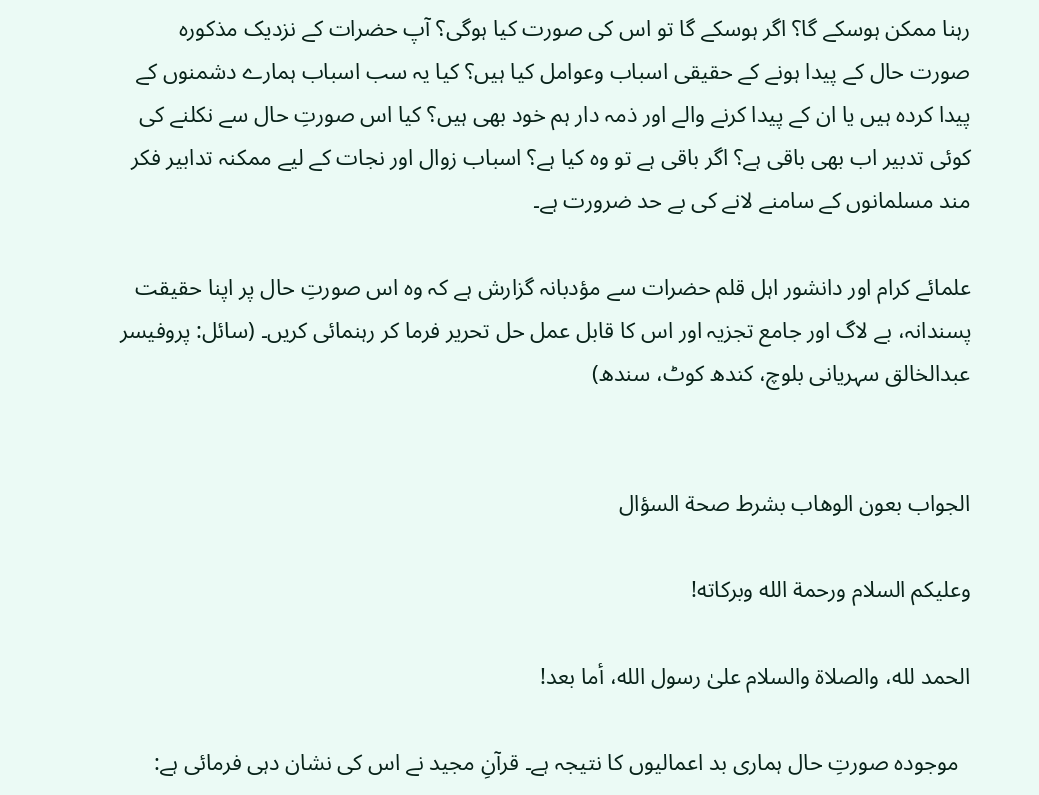رہنا ممکن ہوسکے گا؟ اگر ہوسکے گا تو اس کی صورت کیا ہوگی؟ آپ حضرات کے نزدیک مذکورہ صورت حال کے پیدا ہونے کے حقیقی اسباب وعوامل کیا ہیں؟ کیا یہ سب اسباب ہمارے دشمنوں کے پیدا کردہ ہیں یا ان کے پیدا کرنے والے اور ذمہ دار ہم خود بھی ہیں؟ کیا اس صورتِ حال سے نکلنے کی کوئی تدبیر اب بھی باقی ہے؟ اگر باقی ہے تو وہ کیا ہے؟ اسباب زوال اور نجات کے لیے ممکنہ تدابیر فکر مند مسلمانوں کے سامنے لانے کی بے حد ضرورت ہے۔

علمائے کرام اور دانشور اہل قلم حضرات سے مؤدبانہ گزارش ہے کہ وہ اس صورتِ حال پر اپنا حقیقت پسندانہ، بے لاگ اور جامع تجزیہ اور اس کا قابل عمل حل تحریر فرما کر رہنمائی کریں۔ (سائل: پروفیسر عبدالخالق سہریانی بلوچ، کندھ کوٹ، سندھ)


الجواب بعون الوهاب بشرط صحة السؤال

وعلیکم السلام ورحمة الله وبرکاته!

الحمد لله، والصلاة والسلام علىٰ رسول الله، أما بعد!

  موجودہ صورتِ حال ہماری بد اعمالیوں کا نتیجہ ہے۔ قرآنِ مجید نے اس کی نشان دہی فرمائی ہے: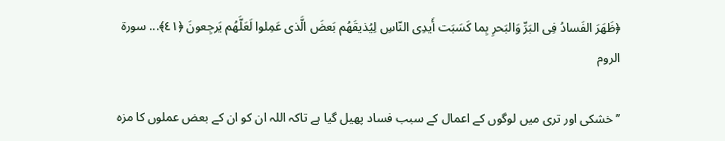﴿ظَهَرَ الفَسادُ فِى البَرِّ وَالبَحرِ بِما كَسَبَت أَيدِى النّاسِ لِيُذيقَهُم بَعضَ الَّذى عَمِلوا لَعَلَّهُم يَرجِعونَ ﴿٤١﴾... سورة الروم

’’خشکی اور تری میں لوگوں کے اعمال کے سبب فساد پھیل گیا ہے تاکہ اللہ ان کو ان کے بعض عملوں کا مزہ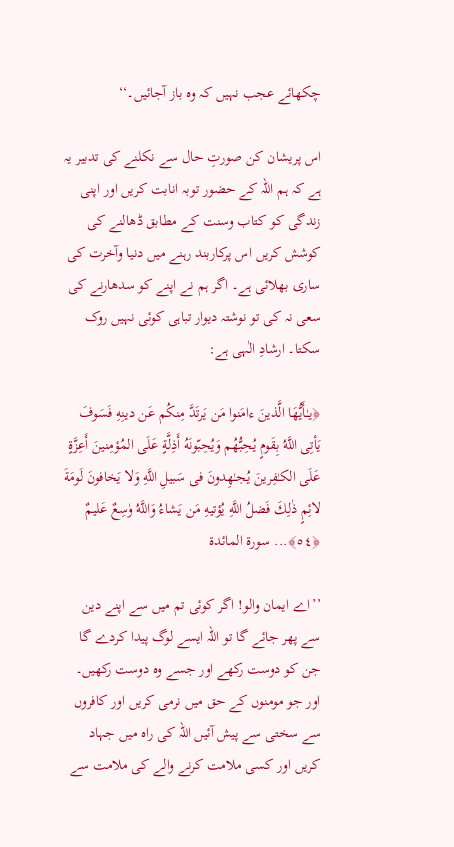چکھائے عجب نہیں کہ وہ باز آجائیں۔‘‘

اس پریشان کن صورتِ حال سے نکلنے کی تدبیر یہ ہے کہ ہم اللہ کے حضور توبہ انابت کریں اور اپنی زندگی کو کتاب وسنت کے مطابق ڈھالنے کی کوشش کریں اس پرکاربند رہنے میں دنیا وآخرت کی ساری بھلائی ہے۔ اگر ہم نے اپنے کو سدھارنے کی سعی نہ کی تو نوشتہ دیوار تباہی کوئی نہیں روک سکتا۔ ارشادِ الٰہی ہے:

﴿يـٰأَيُّهَا الَّذينَ ءامَنوا مَن يَرتَدَّ مِنكُم عَن دينِهِ فَسَوفَ يَأتِى اللَّهُ بِقَومٍ يُحِبُّهُم وَيُحِبّونَهُ أَذِلَّةٍ عَلَى المُؤمِنينَ أَعِزَّةٍ عَلَى الكـٰفِرينَ يُجـٰهِدونَ فى سَبيلِ اللَّهِ وَلا يَخافونَ لَومَةَ لائِمٍ ذ‌ٰلِكَ فَضلُ اللَّهِ يُؤتيهِ مَن يَشاءُ وَاللَّهُ و‌ٰسِعٌ عَليمٌ ﴿٥٤﴾... سورة المائدة

’’اے ایمان والو! اگر کوئی تم میں سے اپنے دین سے پھر جائے گا تو اللہ ایسے لوگ پیدا کردے گا جن کو دوست رکھے اور جسے وہ دوست رکھیں۔ اور جو مومنوں کے حق میں نرمی کریں اور کافروں سے سختی سے پیش آئیں اللہ کی راہ میں جہاد کریں اور کسی ملامت کرنے والے کی ملامت سے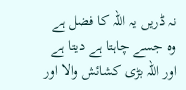نہ ڈریں یہ اللہ کا فضل ہے وہ جسے چاہتا ہے دیتا ہے اور اللہ بڑی کشائش والا اور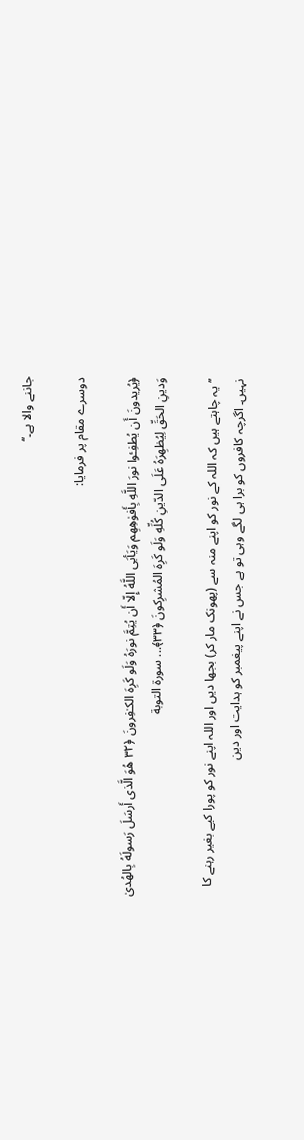جاننے والا ہے۔‘‘

دوسرے مقام پر فرمایا:

﴿يُريدونَ أَن يُطفِـٔوا نورَ اللَّهِ بِأَفو‌ٰهِهِم وَيَأبَى اللَّهُ إِلّا أَن يُتِمَّ نورَهُ وَلَو كَرِهَ الكـٰفِرونَ ﴿٣٢ هُوَ الَّذى أَرسَلَ رَسولَهُ بِالهُدىٰ وَدينِ الحَقِّ لِيُظهِرَهُ عَلَى الدّينِ كُلِّهِ وَلَو كَرِهَ المُشرِكونَ ﴿٣٣﴾... سورة التوبة

’’یہ چاہتے ہیں کہ اللہ کے نور کو اپنے منہ سے (پھونک مار کر) بجھا دیں اور اللہ اپنے نور کو پورا کیے بغیر رہنے کا نہیں۔ اگرچہ کافروں کو برا ہی لگے وہی تو ہے جس نے اپنے پیغمبر کو ہدایت اور دین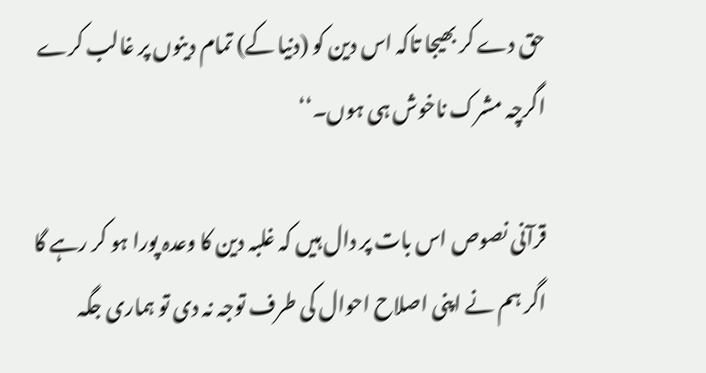حق دے کر بھیجا تاکہ اس دین کو (دنیا کے) تمام دینوں پر غالب کرے اگرچہ مشرک ناخوش ہی ہوں۔‘‘

قرآنی نصوص اس بات پر دال ہیں کہ غلبہ دین کا وعدہ پورا ہو کر رہے گا اگر ہم نے اپنی اصلاح احوال کی طرف توجہ نہ دی تو ہماری جگہ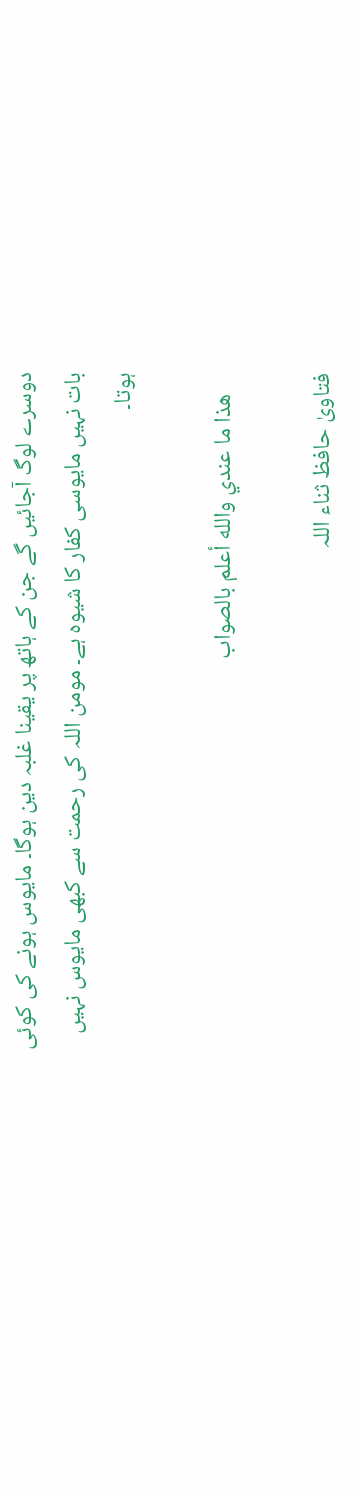دوسرے لوگ آجائیں گے جن کے ہاتھ پر یقینا غلبہ دین ہوگا۔ مایوس ہونے کی کوئی بات نہیں مایوسی کفار کا شیوہ ہے۔ مومن اللہ کی رحمت سے کبھی مایوس نہیں ہوتا۔

    ھذا ما عندي والله أعلم بالصواب

فتاویٰ حافظ ثناء اللہ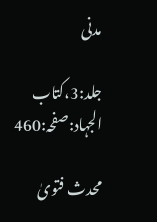مدنی

جلد:3،کتاب الجہاد:صفحہ:460

محدث فتویٰ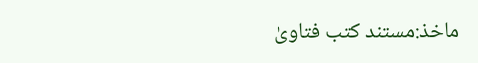ماخذ:مستند کتب فتاویٰ